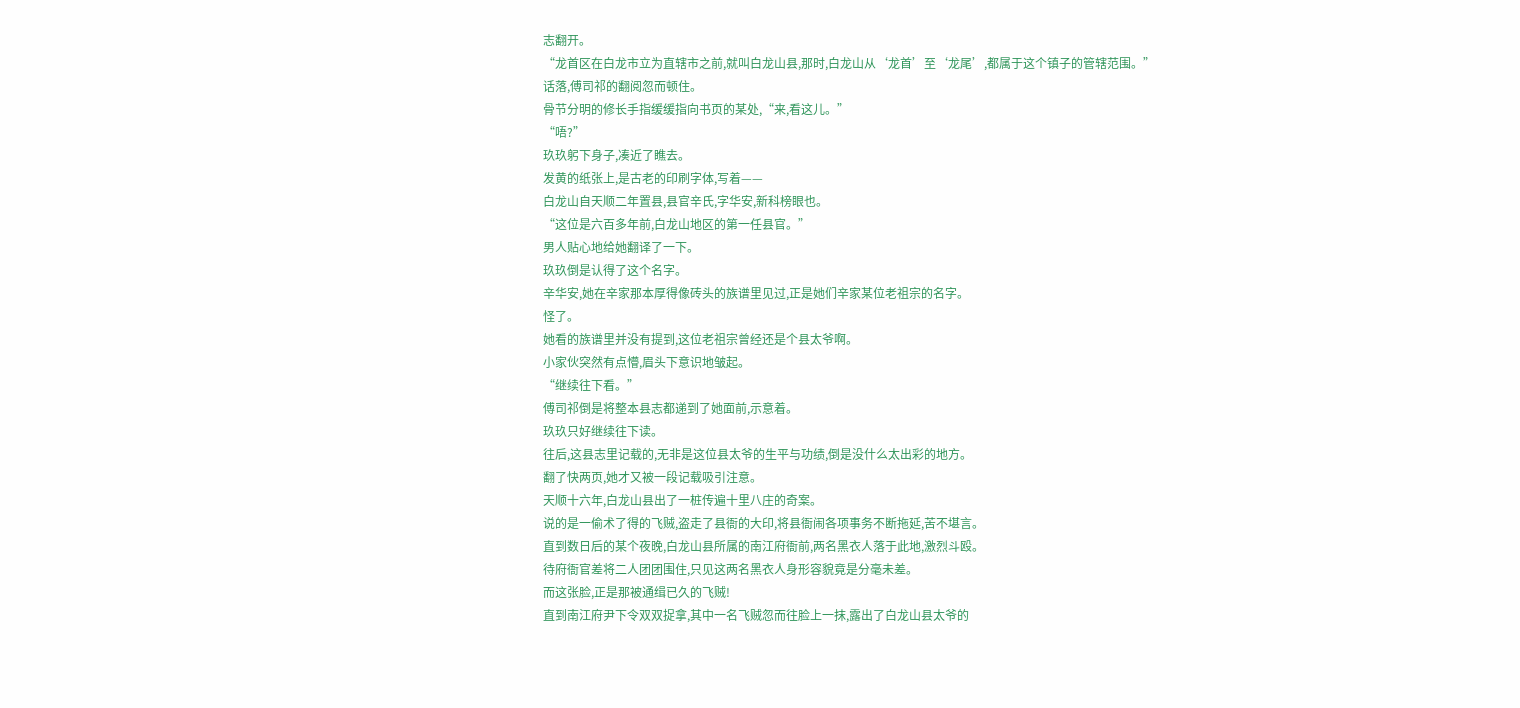志翻开。
“龙首区在白龙市立为直辖市之前,就叫白龙山县,那时,白龙山从‘龙首’至‘龙尾’,都属于这个镇子的管辖范围。”
话落,傅司祁的翻阅忽而顿住。
骨节分明的修长手指缓缓指向书页的某处,“来,看这儿。”
“唔?”
玖玖躬下身子,凑近了瞧去。
发黄的纸张上,是古老的印刷字体,写着——
白龙山自天顺二年置县,县官辛氏,字华安,新科榜眼也。
“这位是六百多年前,白龙山地区的第一任县官。”
男人贴心地给她翻译了一下。
玖玖倒是认得了这个名字。
辛华安,她在辛家那本厚得像砖头的族谱里见过,正是她们辛家某位老祖宗的名字。
怪了。
她看的族谱里并没有提到,这位老祖宗曾经还是个县太爷啊。
小家伙突然有点懵,眉头下意识地皱起。
“继续往下看。”
傅司祁倒是将整本县志都递到了她面前,示意着。
玖玖只好继续往下读。
往后,这县志里记载的,无非是这位县太爷的生平与功绩,倒是没什么太出彩的地方。
翻了快两页,她才又被一段记载吸引注意。
天顺十六年,白龙山县出了一桩传遍十里八庄的奇案。
说的是一偷术了得的飞贼,盗走了县衙的大印,将县衙闹各项事务不断拖延,苦不堪言。
直到数日后的某个夜晚,白龙山县所属的南江府衙前,两名黑衣人落于此地,激烈斗殴。
待府衙官差将二人团团围住,只见这两名黑衣人身形容貌竟是分毫未差。
而这张脸,正是那被通缉已久的飞贼!
直到南江府尹下令双双捉拿,其中一名飞贼忽而往脸上一抹,露出了白龙山县太爷的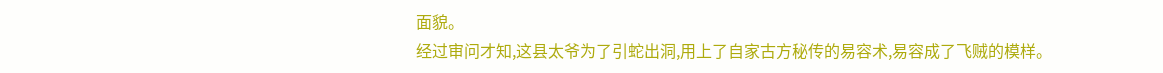面貌。
经过审问才知,这县太爷为了引蛇出洞,用上了自家古方秘传的易容术,易容成了飞贼的模样。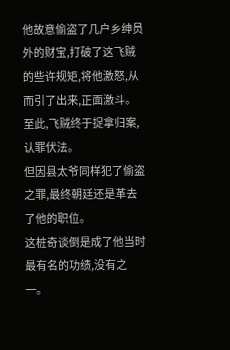他故意偷盗了几户乡绅员外的财宝,打破了这飞贼的些许规矩,将他激怒,从而引了出来,正面激斗。
至此,飞贼终于捉拿归案,认罪伏法。
但因县太爷同样犯了偷盗之罪,最终朝廷还是革去了他的职位。
这桩奇谈倒是成了他当时最有名的功绩,没有之一。